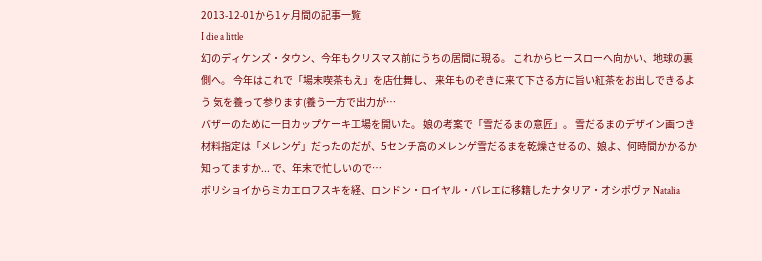2013-12-01から1ヶ月間の記事一覧
I die a little
幻のディケンズ・タウン、今年もクリスマス前にうちの居間に現る。 これからヒースローへ向かい、地球の裏側へ。 今年はこれで「場末喫茶もえ」を店仕舞し、 来年ものぞきに来て下さる方に旨い紅茶をお出しできるよう 気を養って参ります(養う一方で出力が…
バザーのために一日カップケーキ工場を開いた。 娘の考案で「雪だるまの意匠」。 雪だるまのデザイン画つき材料指定は「メレンゲ」だったのだが、5センチ高のメレンゲ雪だるまを乾燥させるの、娘よ、何時間かかるか知ってますか... で、年末で忙しいので…
ボリショイからミカエロフスキを経、ロンドン・ロイヤル・バレエに移籍したナタリア・オシポヴァ Natalia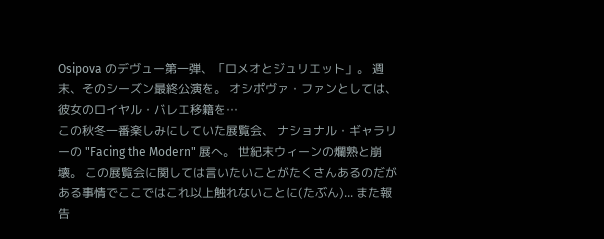Osipova のデヴュー第一弾、「ロメオとジュリエット」。 週末、そのシーズン最終公演を。 オシポヴァ・ファンとしては、彼女のロイヤル・バレエ移籍を…
この秋冬一番楽しみにしていた展覧会、 ナショナル・ギャラリーの "Facing the Modern" 展へ。 世紀末ウィーンの爛熟と崩壊。 この展覧会に関しては言いたいことがたくさんあるのだが ある事情でここではこれ以上触れないことに(たぶん)... また報告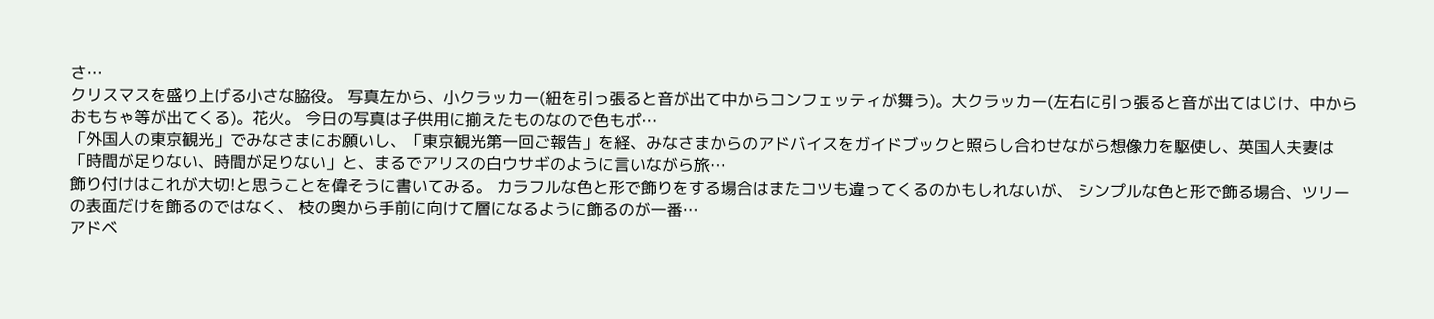さ…
クリスマスを盛り上げる小さな脇役。 写真左から、小クラッカー(紐を引っ張ると音が出て中からコンフェッティが舞う)。大クラッカー(左右に引っ張ると音が出てはじけ、中からおもちゃ等が出てくる)。花火。 今日の写真は子供用に揃えたものなので色もポ…
「外国人の東京観光」でみなさまにお願いし、「東京観光第一回ご報告」を経、みなさまからのアドバイスをガイドブックと照らし合わせながら想像力を駆使し、英国人夫妻は「時間が足りない、時間が足りない」と、まるでアリスの白ウサギのように言いながら旅…
飾り付けはこれが大切!と思うことを偉そうに書いてみる。 カラフルな色と形で飾りをする場合はまたコツも違ってくるのかもしれないが、 シンプルな色と形で飾る場合、ツリーの表面だけを飾るのではなく、 枝の奥から手前に向けて層になるように飾るのが一番…
アドベ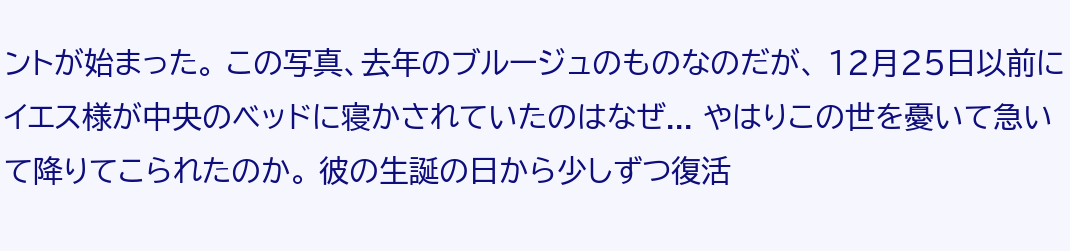ントが始まった。 この写真、去年のブルージュのものなのだが、 12月25日以前にイエス様が中央のベッドに寝かされていたのはなぜ... やはりこの世を憂いて急いて降りてこられたのか。 彼の生誕の日から少しずつ復活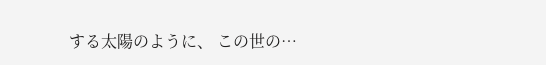する太陽のように、 この世の…